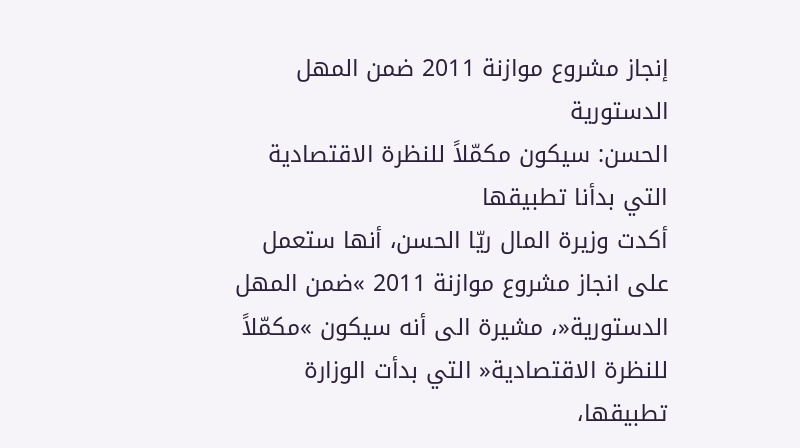إنجاز مشروع موازنة 2011 ضمن المهل الدستورية
الحسن: سيكون مكمّلاً للنظرة الاقتصادية التي بدأنا تطبيقها
أكدت وزيرة المال ريّا الحسن، أنها ستعمل على انجاز مشروع موازنة 2011 »ضمن المهل الدستورية«، مشيرة الى أنه سيكون »مكمّلاً للنظرة الاقتصادية« التي بدأت الوزارة تطبيقها،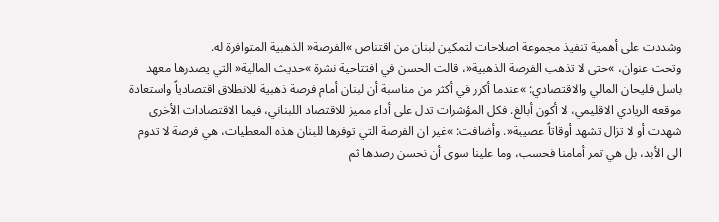وشددت على أهمية تنفيذ مجموعة اصلاحات لتمكين لبنان من اقتناص »الفرصة« الذهبية المتوافرة له.
وتحت عنوان، »حتى لا تذهب الفرصة الذهبية«، قالت الحسن في افتتاحية نشرة »حديث المالية« التي يصدرها معهد باسل فليحان المالي والاقتصادي: »عندما أكرر في أكثر من مناسبة أن لبنان أمام فرصة ذهبية للانطلاق اقتصادياً واستعادة موقعه الريادي الاقليمي، لا أكون أبالغ. فكل المؤشرات تدل على أداء مميز للاقتصاد اللبناني، فيما الاقتصادات الأخرى شهدت أو لا تزال تشهد أوقاتاً عصيبة«. وأضافت: »غير ان الفرصة التي توفرها للبنان هذه المعطيات، هي فرصة لا تدوم الى الأبد، بل هي تمر أمامنا فحسب، وما علينا سوى أن نحسن رصدها ثم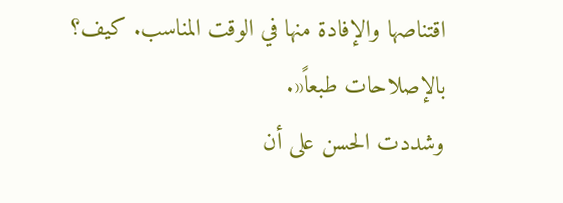اقتناصها والإفادة منها في الوقت المناسب. كيف؟ بالإصلاحات طبعاً«.
وشددت الحسن على أن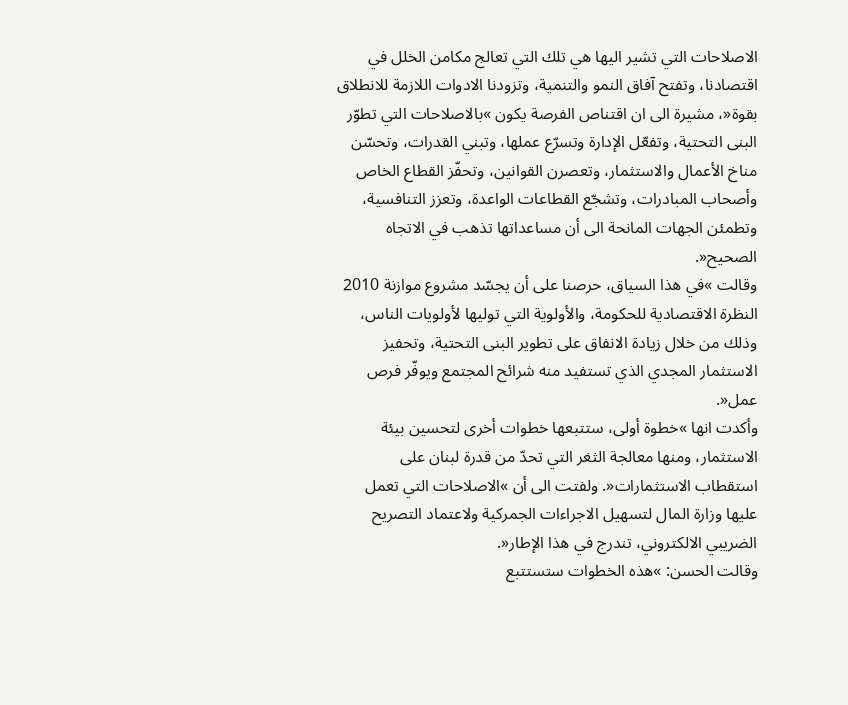الاصلاحات التي تشير اليها هي تلك التي تعالج مكامن الخلل في اقتصادنا، وتفتح آفاق النمو والتنمية، وتزودنا الادوات اللازمة للانطلاق بقوة«، مشيرة الى ان اقتناص الفرصة يكون »بالاصلاحات التي تطوّر البنى التحتية، وتفعّل الإدارة وتسرّع عملها، وتبني القدرات، وتحسّن مناخ الأعمال والاستثمار، وتعصرن القوانين، وتحفّز القطاع الخاص وأصحاب المبادرات، وتشجّع القطاعات الواعدة، وتعزز التنافسية، وتطمئن الجهات المانحة الى أن مساعداتها تذهب في الاتجاه الصحيح«.
وقالت »في هذا السياق، حرصنا على أن يجسّد مشروع موازنة 2010 النظرة الاقتصادية للحكومة، والأولوية التي توليها لأولويات الناس، وذلك من خلال زيادة الانفاق على تطوير البنى التحتية، وتحفيز الاستثمار المجدي الذي تستفيد منه شرائح المجتمع ويوفّر فرص عمل«.
وأكدت انها »خطوة أولى، ستتبعها خطوات أخرى لتحسين بيئة الاستثمار، ومنها معالجة الثغر التي تحدّ من قدرة لبنان على استقطاب الاستثمارات«. ولفتت الى أن »الاصلاحات التي تعمل عليها وزارة المال لتسهيل الاجراءات الجمركية ولاعتماد التصريح الضريبي الالكتروني، تندرج في هذا الإطار«.
وقالت الحسن: »هذه الخطوات ستستتبع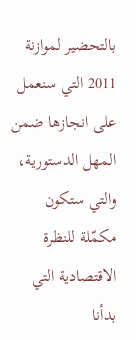بالتحضير لموازنة 2011 التي سنعمل على انجازها ضمن المهل الدستورية، والتي ستكون مكمّلة للنظرة الاقتصادية التي بدأنا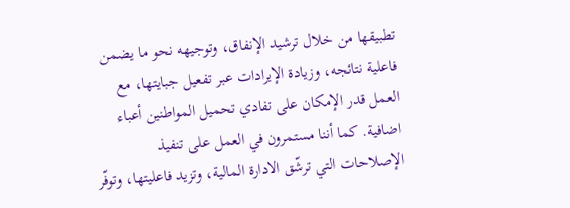تطبيقها من خلال ترشيد الإنفاق، وتوجيهه نحو ما يضمن فاعلية نتائجه، وزيادة الإيرادات عبر تفعيل جبايتها، مع العمل قدر الإمكان على تفادي تحميل المواطنين أعباء اضافية. كما أننا مستمرون في العمل على تنفيذ الإصلاحات التي ترشّق الادارة المالية، وتزيد فاعليتها، وتوفّر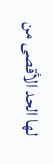لها الحد الأقصى من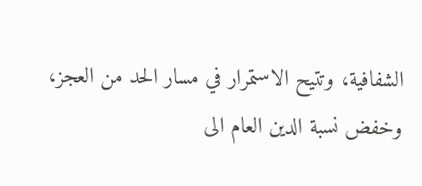الشفافية، وتتيح الاستمرار في مسار الحد من العجز، وخفض نسبة الدين العام الى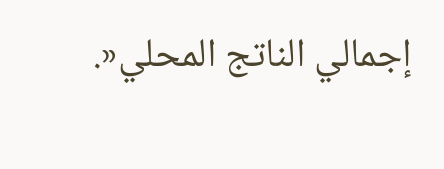إجمالي الناتج المحلي«.